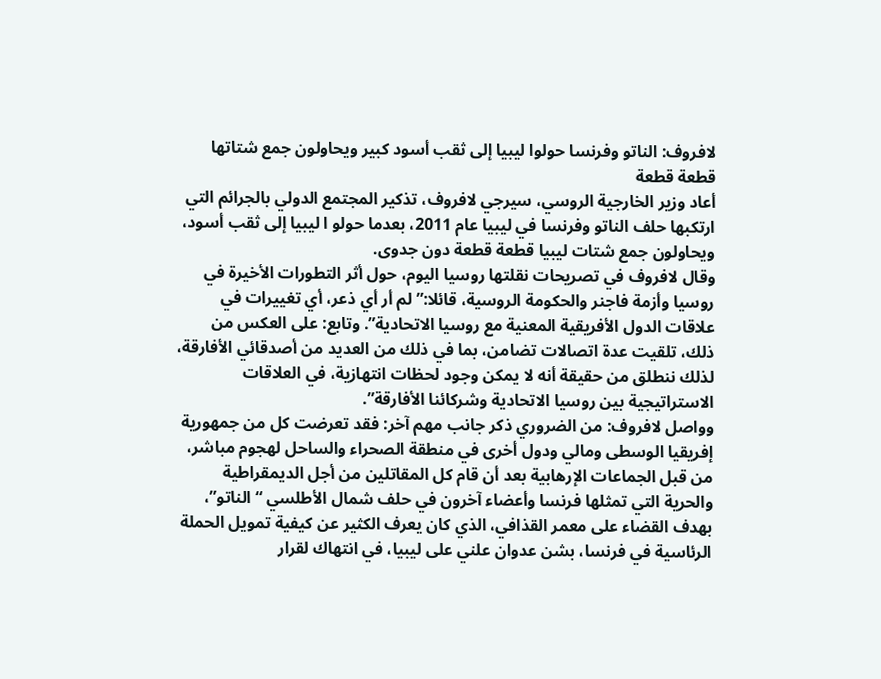لافروف: الناتو وفرنسا حولوا ليبيا إلى ثقب أسود كبير ويحاولون جمع شتاتها قطعة قطعة
أعاد وزير الخارجية الروسي، سيرجي لافروف، تذكير المجتمع الدولي بالجرائم التي ارتكبها حلف الناتو وفرنسا في ليبيا عام 2011، بعدما حولو ا ليبيا إلى ثقب أسود، ويحاولون جمع شتات ليبيا قطعة قطعة دون جدوى.
وقال لافروف في تصريحات نقلتها روسيا اليوم، حول أثر التطورات الأخيرة في روسيا وأزمة فاجنر والحكومة الروسية، قائلا:”لم أر أي ذعر، أي تغييرات في علاقات الدول الأفريقية المعنية مع روسيا الاتحادية”. وتابع: على العكس من ذلك، تلقيت عدة اتصالات تضامن، بما في ذلك من العديد من أصدقائي الأفارقة، لذلك ننطلق من حقيقة أنه لا يمكن وجود لحظات انتهازية، في العلاقات الاستراتيجية بين روسيا الاتحادية وشركائنا الأفارقة”.
وواصل لافروف: من الضروري ذكر جانب مهم آخر: فقد تعرضت كل من جمهورية إفريقيا الوسطى ومالي ودول أخرى في منطقة الصحراء والساحل لهجوم مباشر، من قبل الجماعات الإرهابية بعد أن قام كل المقاتلين من أجل الديمقراطية والحرية التي تمثلها فرنسا وأعضاء آخرون في حلف شمال الأطلسي “الناتو”، بهدف القضاء على معمر القذافي، الذي كان يعرف الكثير عن كيفية تمويل الحملة الرئاسية في فرنسا، بشن عدوان علني على ليبيا، في انتهاك لقرار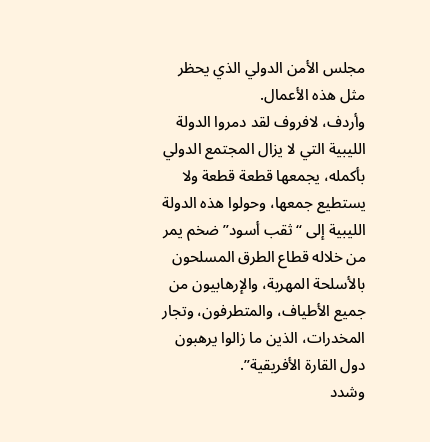مجلس الأمن الدولي الذي يحظر مثل هذه الأعمال.
وأردف، لافروف لقد دمروا الدولة الليبية التي لا يزال المجتمع الدولي بأكمله، يجمعها قطعة قطعة ولا يستطيع جمعها، وحولوا هذه الدولة الليبية إلى “ثقب أسود” ضخم يمر من خلاله قطاع الطرق المسلحون بالأسلحة المهربة، والإرهابيون من جميع الأطياف، والمتطرفون، وتجار المخدرات، الذين ما زالوا يرهبون دول القارة الأفريقية”.
وشدد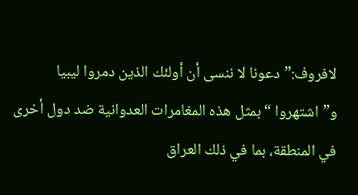لافروف:”دعونا لا ننسى أن أولئك الذين دمروا ليبيا و”اشتهروا “بمثل هذه المغامرات العدوانية ضد دول أخرى في المنطقة، بما في ذلك العراق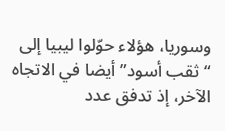وسوريا، هؤلاء حوّلوا ليبيا إلى “ثقب أسود” أيضا في الاتجاه الآخر، إذ تدفق عدد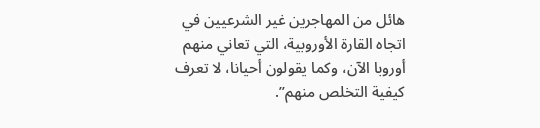هائل من المهاجرين غير الشرعيين في اتجاه القارة الأوروبية، التي تعاني منهم أوروبا الآن، وكما يقولون أحيانا، لا تعرف كيفية التخلص منهم”.